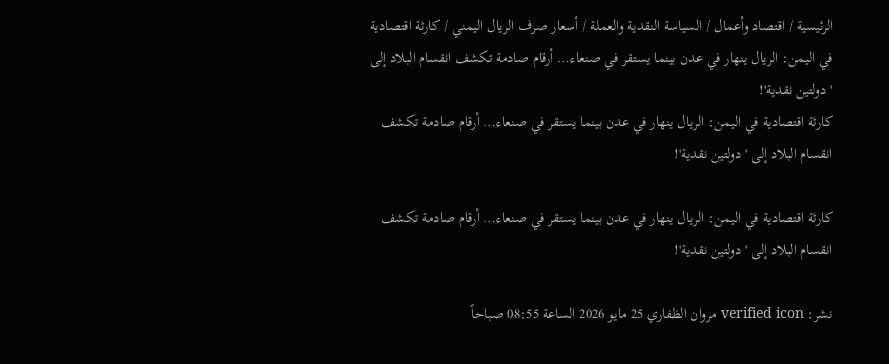الرئيسية / اقتصاد وأعمال / السياسة النقدية والعملة / أسعار صرف الريال اليمني / كارثة اقتصادية في اليمن: الريال ينهار في عدن بينما يستقر في صنعاء… أرقام صادمة تكشف انقسام البلاد إلى 'دولتين نقدية'!
كارثة اقتصادية في اليمن: الريال ينهار في عدن بينما يستقر في صنعاء… أرقام صادمة تكشف انقسام البلاد إلى 'دولتين نقدية'!

كارثة اقتصادية في اليمن: الريال ينهار في عدن بينما يستقر في صنعاء… أرقام صادمة تكشف انقسام البلاد إلى 'دولتين نقدية'!

نشر: verified icon مروان الظفاري 25 مايو 2026 الساعة 08:55 صباحاً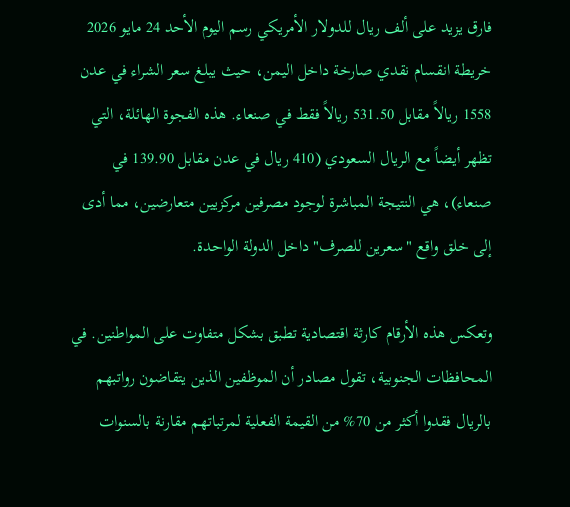فارق يزيد على ألف ريال للدولار الأمريكي رسم اليوم الأحد 24 مايو 2026 خريطة انقسام نقدي صارخة داخل اليمن، حيث يبلغ سعر الشراء في عدن 1558 ريالاً مقابل 531.50 ريالاً فقط في صنعاء. هذه الفجوة الهائلة، التي تظهر أيضاً مع الريال السعودي (410 ريال في عدن مقابل 139.90 في صنعاء)، هي النتيجة المباشرة لوجود مصرفين مركزيين متعارضين، مما أدى إلى خلق واقع "سعرين للصرف" داخل الدولة الواحدة.

وتعكس هذه الأرقام كارثة اقتصادية تطبق بشكل متفاوت على المواطنين. في المحافظات الجنوبية، تقول مصادر أن الموظفين الذين يتقاضون رواتبهم بالريال فقدوا أكثر من 70% من القيمة الفعلية لمرتباتهم مقارنة بالسنوات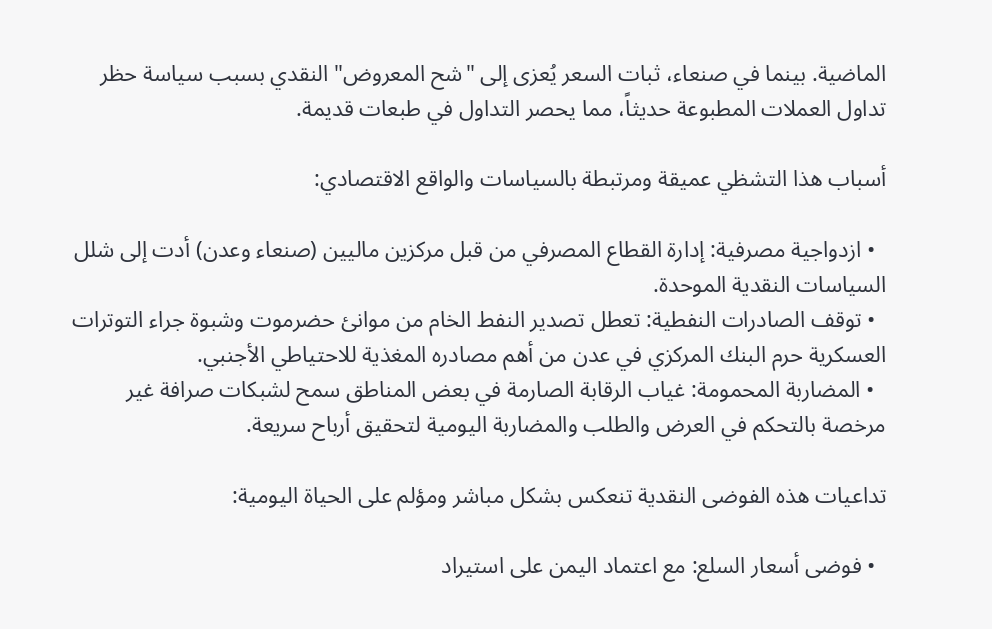الماضية. بينما في صنعاء، ثبات السعر يُعزى إلى "شح المعروض" النقدي بسبب سياسة حظر تداول العملات المطبوعة حديثاً، مما يحصر التداول في طبعات قديمة.

أسباب هذا التشظي عميقة ومرتبطة بالسياسات والواقع الاقتصادي:

  • ازدواجية مصرفية: إدارة القطاع المصرفي من قبل مركزين ماليين (صنعاء وعدن) أدت إلى شلل السياسات النقدية الموحدة.
  • توقف الصادرات النفطية: تعطل تصدير النفط الخام من موانئ حضرموت وشبوة جراء التوترات العسكرية حرم البنك المركزي في عدن من أهم مصادره المغذية للاحتياطي الأجنبي.
  • المضاربة المحمومة: غياب الرقابة الصارمة في بعض المناطق سمح لشبكات صرافة غير مرخصة بالتحكم في العرض والطلب والمضاربة اليومية لتحقيق أرباح سريعة.

تداعيات هذه الفوضى النقدية تنعكس بشكل مباشر ومؤلم على الحياة اليومية:

  • فوضى أسعار السلع: مع اعتماد اليمن على استيراد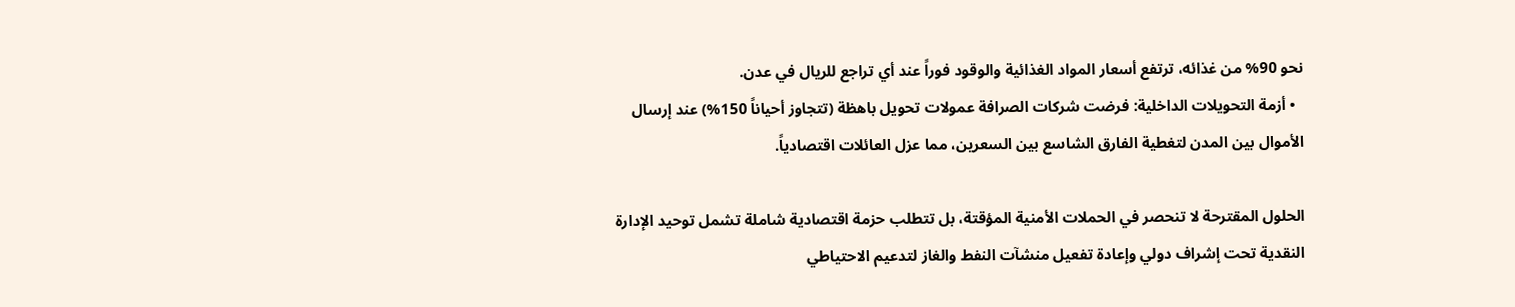نحو 90% من غذائه، ترتفع أسعار المواد الغذائية والوقود فوراً عند أي تراجع للريال في عدن.
  • أزمة التحويلات الداخلية: فرضت شركات الصرافة عمولات تحويل باهظة (تتجاوز أحياناً 150%) عند إرسال الأموال بين المدن لتغطية الفارق الشاسع بين السعرين، مما عزل العائلات اقتصادياً.

الحلول المقترحة لا تنحصر في الحملات الأمنية المؤقتة، بل تتطلب حزمة اقتصادية شاملة تشمل توحيد الإدارة النقدية تحت إشراف دولي وإعادة تفعيل منشآت النفط والغاز لتدعيم الاحتياطي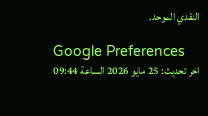النقدي الموحد.

Google Preferences
اخر تحديث: 25 مايو 2026 الساعة 09:44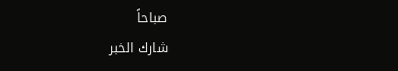صباحاً
شارك الخبر